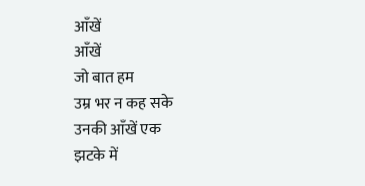आँखें
आँखें
जो बात हम
उम्र भर न कह सके
उनकी आँखें एक
झटके में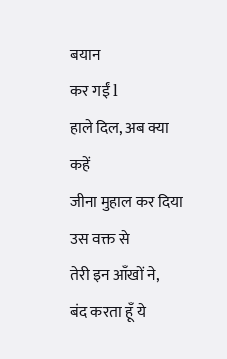बयान
कर गईं l
हाले दिल, अब क्या कहें
जीना मुहाल कर दिया
उस वक्त से
तेरी इन आँखों ने,
बंद करता हूँ ये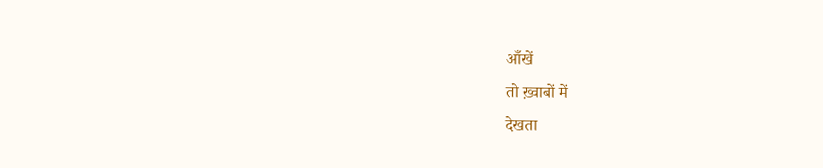आँखें
तो ख़्वाबों में
देखता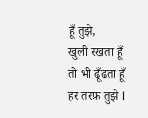हूँ तुझे,
खुली रखता हूँ
तो भी ढूँढता हूँ
हर तरफ़ तुझे l